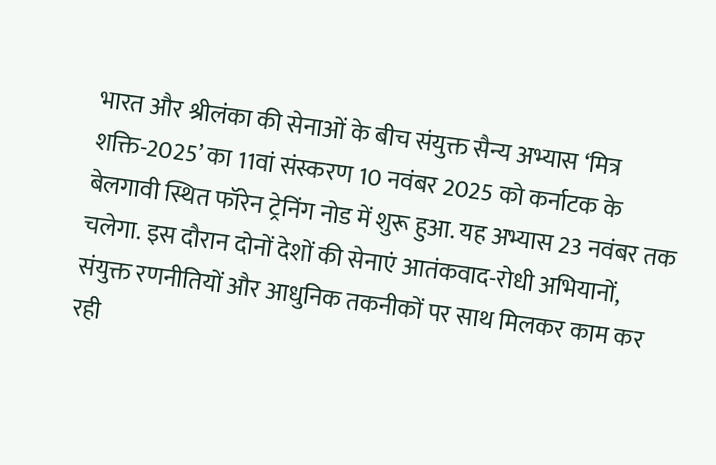भारत और श्रीलंका की सेनाओं के बीच संयुक्त सैन्य अभ्यास ‘मित्र शक्ति-2025’ का 11वां संस्करण 10 नवंबर 2025 को कर्नाटक के बेलगावी स्थित फॉरेन ट्रेनिंग नोड में शुरू हुआ. यह अभ्यास 23 नवंबर तक चलेगा. इस दौरान दोनों देशों की सेनाएं आतंकवाद-रोधी अभियानों, संयुक्त रणनीतियों और आधुनिक तकनीकों पर साथ मिलकर काम कर रही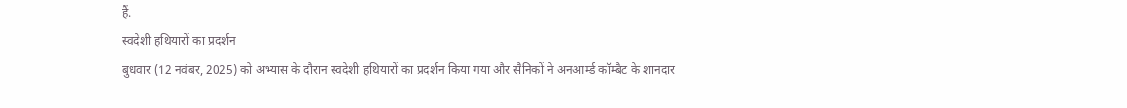हैं.
स्वदेशी हथियारों का प्रदर्शन
बुधवार (12 नवंबर, 2025) को अभ्यास के दौरान स्वदेशी हथियारों का प्रदर्शन किया गया और सैनिकों ने अनआर्म्ड कॉम्बैट के शानदार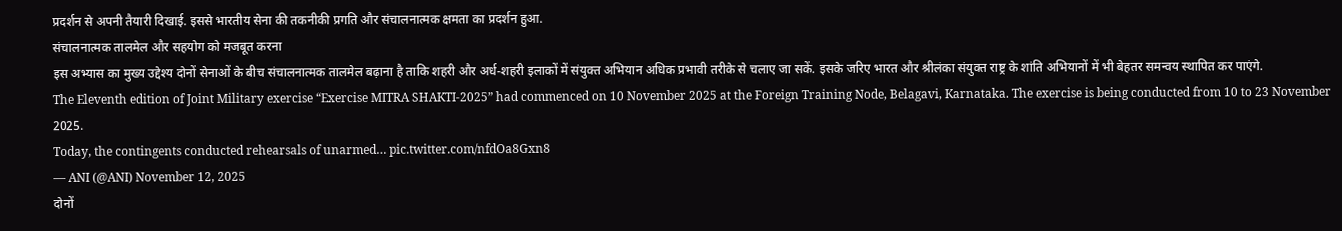प्रदर्शन से अपनी तैयारी दिखाई. इससे भारतीय सेना की तकनीकी प्रगति और संचालनात्मक क्षमता का प्रदर्शन हुआ.
संचालनात्मक तालमेल और सहयोग को मजबूत करना
इस अभ्यास का मुख्य उद्देश्य दोनों सेनाओं के बीच संचालनात्मक तालमेल बढ़ाना है ताकि शहरी और अर्ध-शहरी इलाकों में संयुक्त अभियान अधिक प्रभावी तरीके से चलाए जा सकें. इसके जरिए भारत और श्रीलंका संयुक्त राष्ट्र के शांति अभियानों में भी बेहतर समन्वय स्थापित कर पाएंगे.
The Eleventh edition of Joint Military exercise “Exercise MITRA SHAKTI-2025” had commenced on 10 November 2025 at the Foreign Training Node, Belagavi, Karnataka. The exercise is being conducted from 10 to 23 November 2025.
Today, the contingents conducted rehearsals of unarmed… pic.twitter.com/nfdOa8Gxn8
— ANI (@ANI) November 12, 2025
दोनों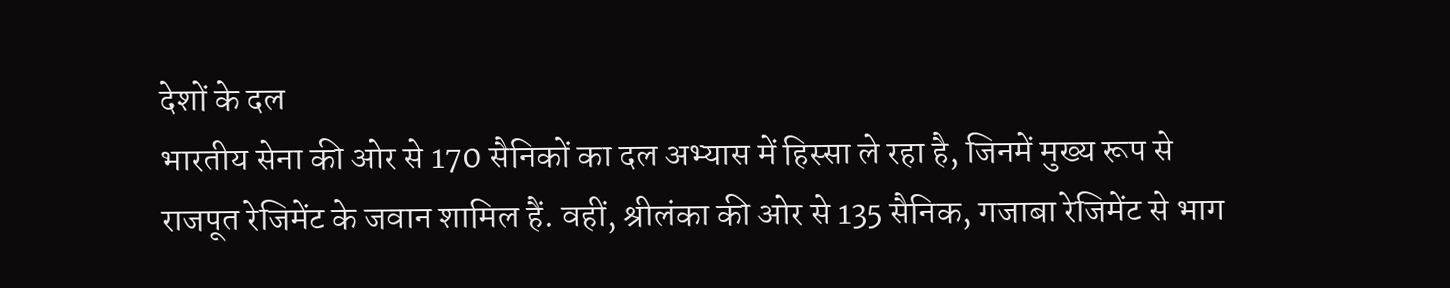देशों के दल
भारतीय सेना की ओर से 170 सैनिकों का दल अभ्यास में हिस्सा ले रहा है, जिनमें मुख्य रूप से राजपूत रेजिमेंट के जवान शामिल हैं. वहीं, श्रीलंका की ओर से 135 सैनिक, गजाबा रेजिमेंट से भाग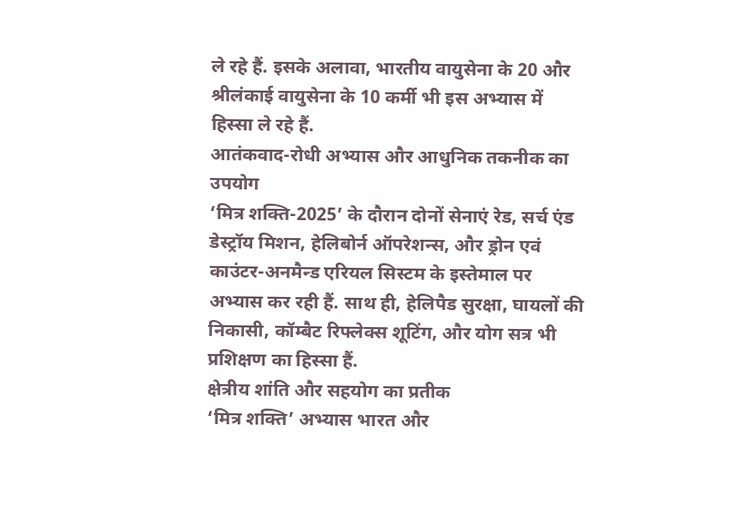ले रहे हैं. इसके अलावा, भारतीय वायुसेना के 20 और श्रीलंकाई वायुसेना के 10 कर्मी भी इस अभ्यास में हिस्सा ले रहे हैं.
आतंकवाद-रोधी अभ्यास और आधुनिक तकनीक का उपयोग
‘मित्र शक्ति-2025’ के दौरान दोनों सेनाएं रेड, सर्च एंड डेस्ट्रॉय मिशन, हेलिबोर्न ऑपरेशन्स, और ड्रोन एवं काउंटर-अनमैन्ड एरियल सिस्टम के इस्तेमाल पर अभ्यास कर रही हैं. साथ ही, हेलिपैड सुरक्षा, घायलों की निकासी, कॉम्बैट रिफ्लेक्स शूटिंग, और योग सत्र भी प्रशिक्षण का हिस्सा हैं.
क्षेत्रीय शांति और सहयोग का प्रतीक
‘मित्र शक्ति’ अभ्यास भारत और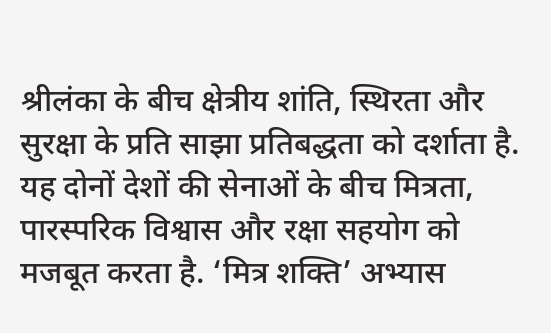श्रीलंका के बीच क्षेत्रीय शांति, स्थिरता और सुरक्षा के प्रति साझा प्रतिबद्धता को दर्शाता है. यह दोनों देशों की सेनाओं के बीच मित्रता, पारस्परिक विश्वास और रक्षा सहयोग को मजबूत करता है. ‘मित्र शक्ति’ अभ्यास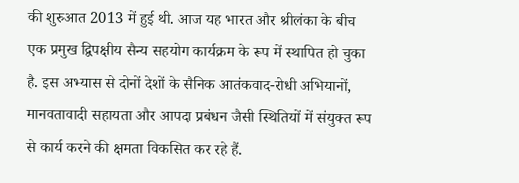की शुरुआत 2013 में हुई थी. आज यह भारत और श्रीलंका के बीच एक प्रमुख द्विपक्षीय सैन्य सहयोग कार्यक्रम के रूप में स्थापित हो चुका है. इस अभ्यास से दोनों देशों के सैनिक आतंकवाद-रोधी अभियानों, मानवतावादी सहायता और आपदा प्रबंधन जैसी स्थितियों में संयुक्त रूप से कार्य करने की क्षमता विकसित कर रहे हैं.